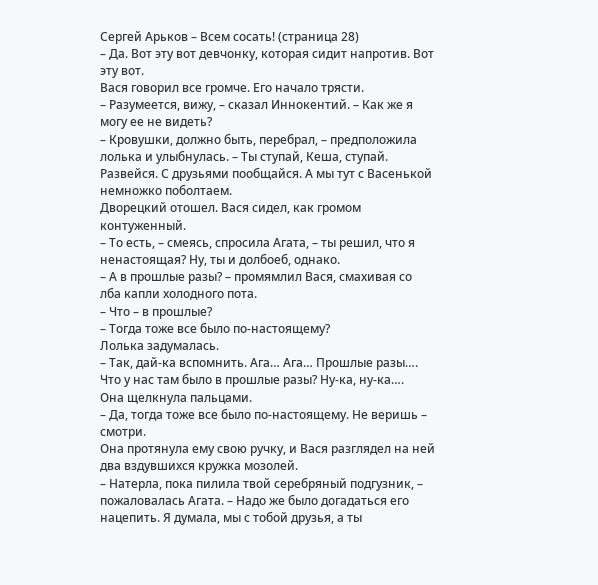Сергей Арьков – Всем сосать! (страница 28)
– Да. Вот эту вот девчонку, которая сидит напротив. Вот эту вот.
Вася говорил все громче. Его начало трясти.
– Разумеется, вижу, – сказал Иннокентий. – Как же я могу ее не видеть?
– Кровушки, должно быть, перебрал, – предположила лолька и улыбнулась. – Ты ступай, Кеша, ступай. Развейся. С друзьями пообщайся. А мы тут с Васенькой немножко поболтаем.
Дворецкий отошел. Вася сидел, как громом контуженный.
– То есть, – смеясь, спросила Агата, – ты решил, что я ненастоящая? Ну, ты и долбоеб, однако.
– А в прошлые разы? – промямлил Вася, смахивая со лба капли холодного пота.
– Что – в прошлые?
– Тогда тоже все было по-настоящему?
Лолька задумалась.
– Так, дай-ка вспомнить. Ага… Ага… Прошлые разы…. Что у нас там было в прошлые разы? Ну-ка, ну-ка….
Она щелкнула пальцами.
– Да, тогда тоже все было по-настоящему. Не веришь – смотри.
Она протянула ему свою ручку, и Вася разглядел на ней два вздувшихся кружка мозолей.
– Натерла, пока пилила твой серебряный подгузник, – пожаловалась Агата. – Надо же было догадаться его нацепить. Я думала, мы с тобой друзья, а ты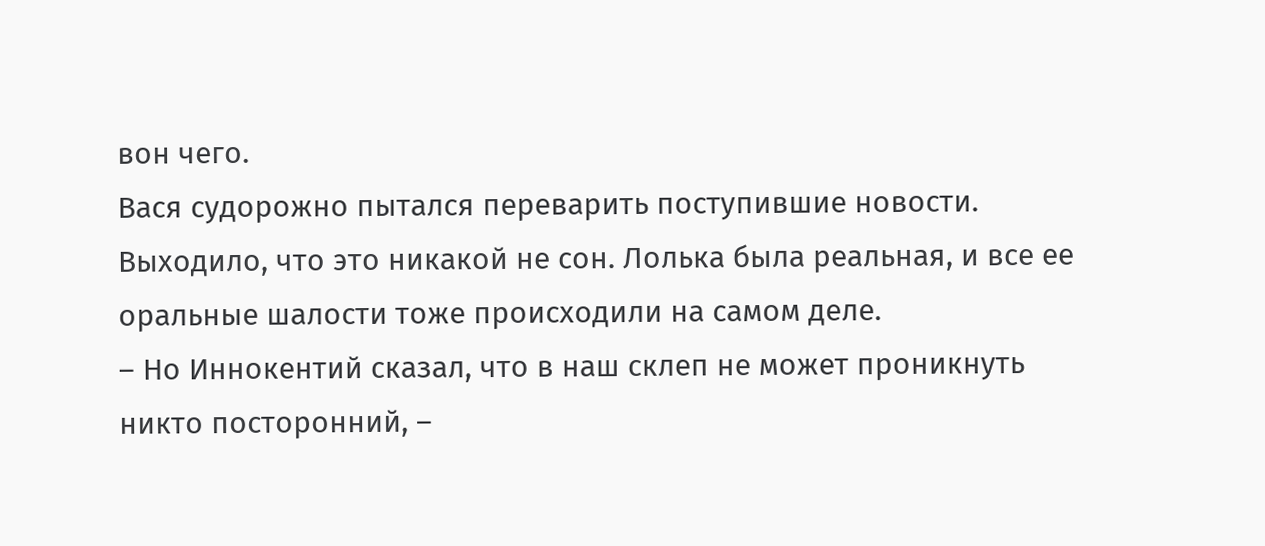вон чего.
Вася судорожно пытался переварить поступившие новости. Выходило, что это никакой не сон. Лолька была реальная, и все ее оральные шалости тоже происходили на самом деле.
– Но Иннокентий сказал, что в наш склеп не может проникнуть никто посторонний, –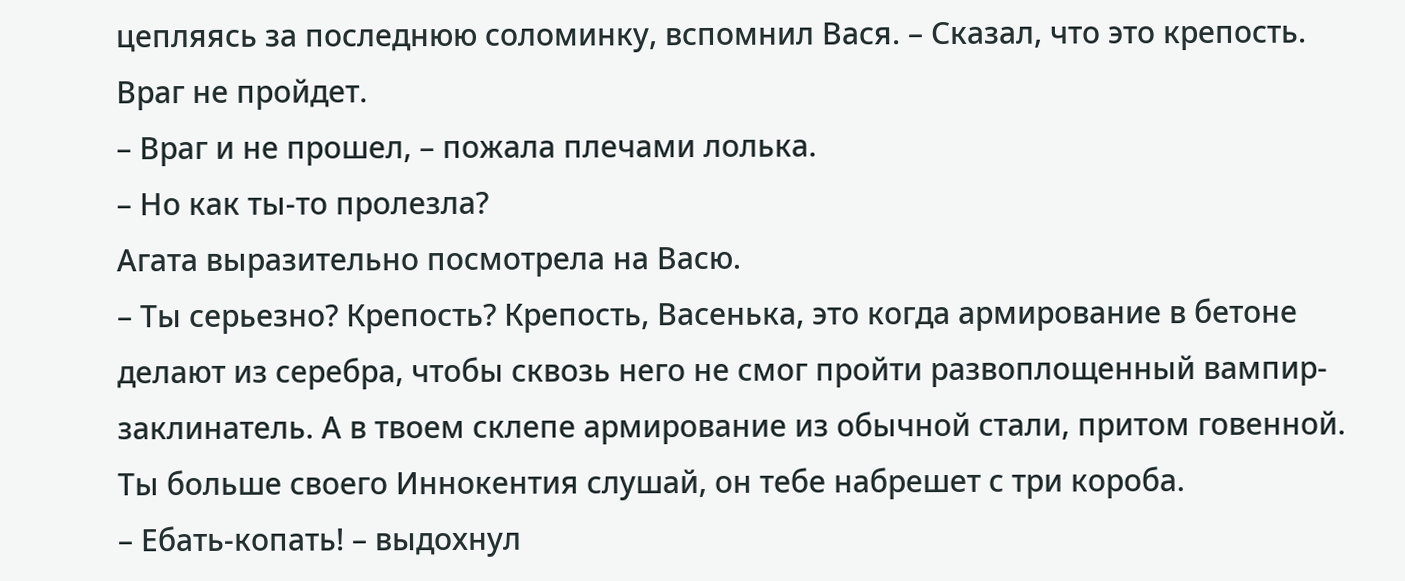цепляясь за последнюю соломинку, вспомнил Вася. – Сказал, что это крепость. Враг не пройдет.
– Враг и не прошел, – пожала плечами лолька.
– Но как ты-то пролезла?
Агата выразительно посмотрела на Васю.
– Ты серьезно? Крепость? Крепость, Васенька, это когда армирование в бетоне делают из серебра, чтобы сквозь него не смог пройти развоплощенный вампир-заклинатель. А в твоем склепе армирование из обычной стали, притом говенной. Ты больше своего Иннокентия слушай, он тебе набрешет с три короба.
– Ебать-копать! – выдохнул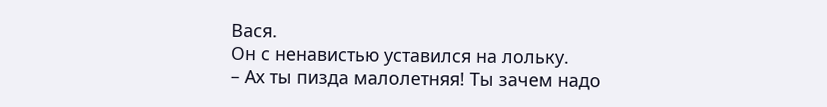Вася.
Он с ненавистью уставился на лольку.
– Ах ты пизда малолетняя! Ты зачем надо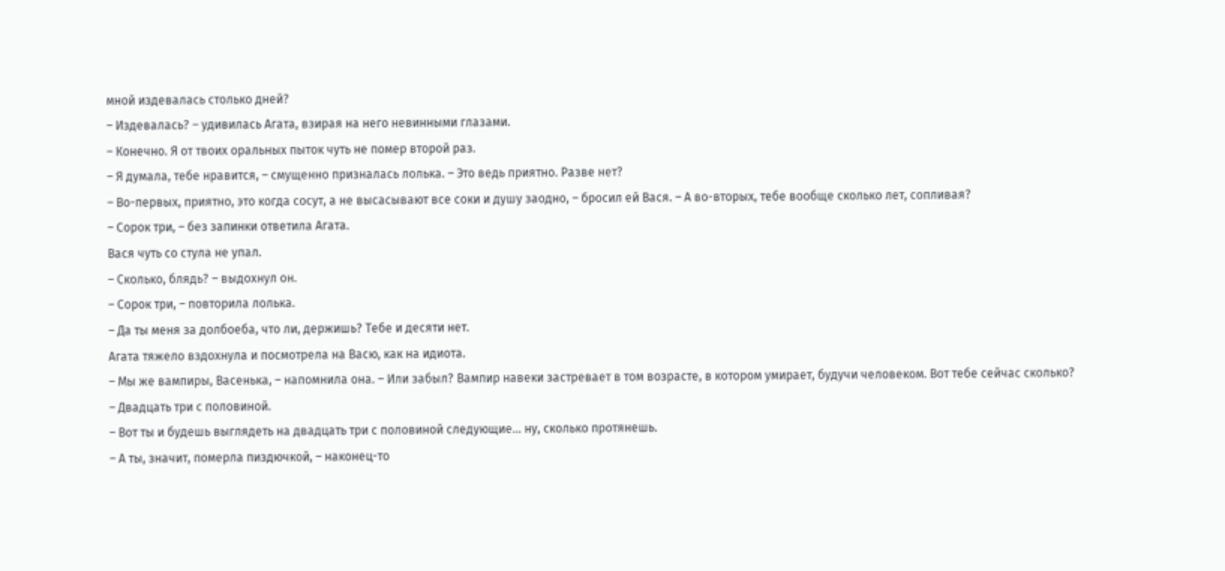мной издевалась столько дней?
– Издевалась? – удивилась Агата, взирая на него невинными глазами.
– Конечно. Я от твоих оральных пыток чуть не помер второй раз.
– Я думала, тебе нравится, – смущенно призналась лолька. – Это ведь приятно. Разве нет?
– Во-первых, приятно, это когда сосут, а не высасывают все соки и душу заодно, – бросил ей Вася. – А во-вторых, тебе вообще сколько лет, сопливая?
– Сорок три, – без запинки ответила Агата.
Вася чуть со стула не упал.
– Сколько, блядь? – выдохнул он.
– Сорок три, – повторила лолька.
– Да ты меня за долбоеба, что ли, держишь? Тебе и десяти нет.
Агата тяжело вздохнула и посмотрела на Васю, как на идиота.
– Мы же вампиры, Васенька, – напомнила она. – Или забыл? Вампир навеки застревает в том возрасте, в котором умирает, будучи человеком. Вот тебе сейчас сколько?
– Двадцать три с половиной.
– Вот ты и будешь выглядеть на двадцать три с половиной следующие… ну, сколько протянешь.
– А ты, значит, померла пиздючкой, – наконец-то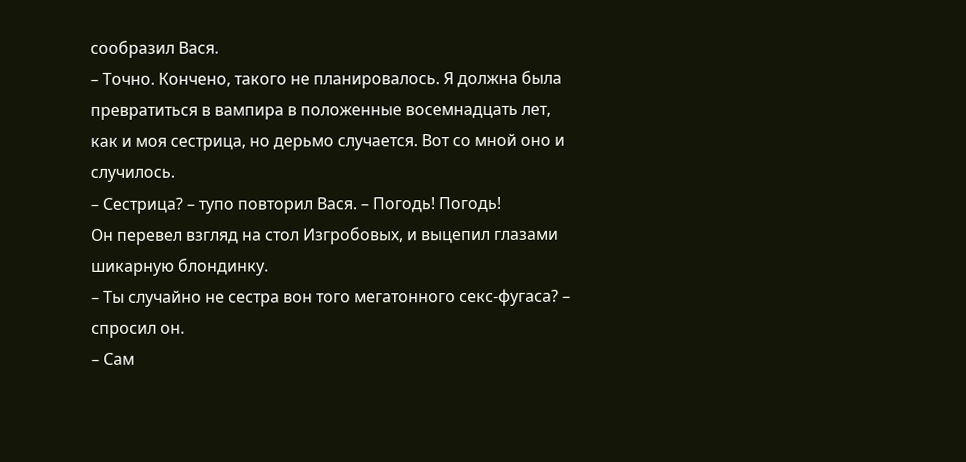сообразил Вася.
– Точно. Кончено, такого не планировалось. Я должна была превратиться в вампира в положенные восемнадцать лет, как и моя сестрица, но дерьмо случается. Вот со мной оно и случилось.
– Сестрица? – тупо повторил Вася. – Погодь! Погодь!
Он перевел взгляд на стол Изгробовых, и выцепил глазами шикарную блондинку.
– Ты случайно не сестра вон того мегатонного секс-фугаса? – спросил он.
– Сам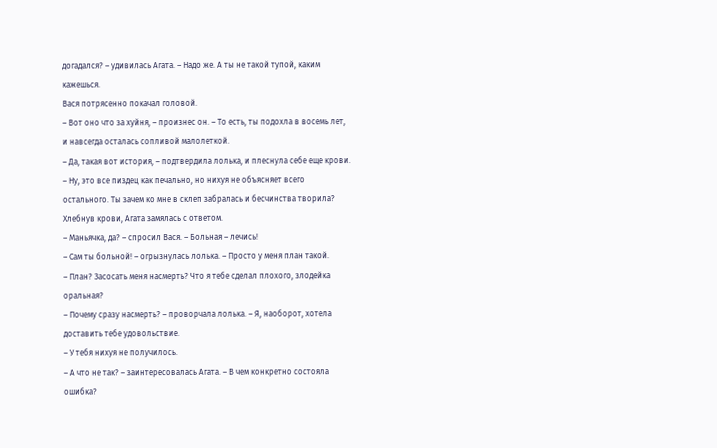догадался? – удивилась Агата. – Надо же. А ты не такой тупой, каким кажешься.
Вася потрясенно покачал головой.
– Вот оно что за хуйня, – произнес он. – То есть, ты подохла в восемь лет, и навсегда осталась сопливой малолеткой.
– Да, такая вот история, – подтвердила лолька, и плеснула себе еще крови.
– Ну, это все пиздец как печально, но нихуя не объясняет всего остального. Ты зачем ко мне в склеп забралась и бесчинства творила?
Хлебнув крови, Агата замялась с ответом.
– Маньячка, да? – спросил Вася. – Больная – лечись!
– Сам ты больной! – огрызнулась лолька. – Просто у меня план такой.
– План? Засосать меня насмерть? Что я тебе сделал плохого, злодейка оральная?
– Почему сразу насмерть? – проворчала лолька. – Я, наоборот, хотела доставить тебе удовольствие.
– У тебя нихуя не получилось.
– А что не так? – заинтересовалась Агата. – В чем конкретно состояла ошибка?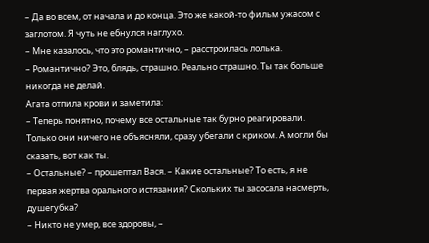– Да во всем, от начала и до конца. Это же какой-то фильм ужасом с заглотом. Я чуть не ебнулся наглухо.
– Мне казалось, что это романтично, – расстроилась лолька.
– Романтично? Это, блядь, страшно. Реально страшно. Ты так больше никогда не делай.
Агата отпила крови и заметила:
– Теперь понятно, почему все остальные так бурно реагировали. Только они ничего не объясняли, сразу убегали с криком. А могли бы сказать, вот как ты.
– Остальные? – прошептал Вася. – Какие остальные? То есть, я не первая жертва орального истязания? Скольких ты засосала насмерть, душегубка?
– Никто не умер, все здоровы, –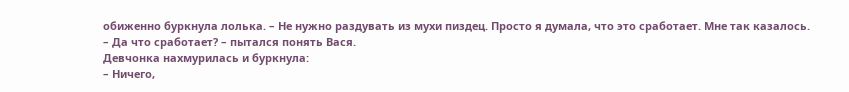обиженно буркнула лолька. – Не нужно раздувать из мухи пиздец. Просто я думала, что это сработает. Мне так казалось.
– Да что сработает? – пытался понять Вася.
Девчонка нахмурилась и буркнула:
– Ничего,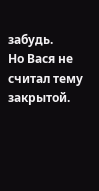забудь.
Но Вася не считал тему закрытой.